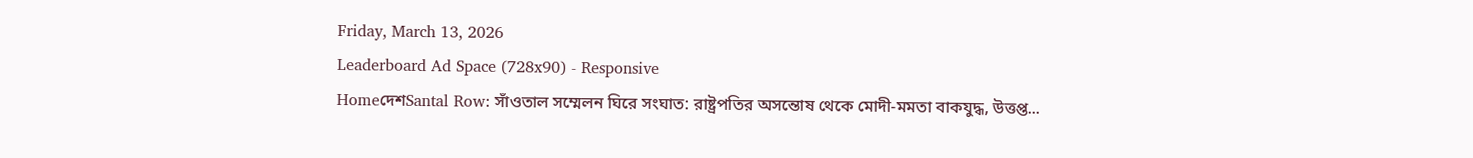Friday, March 13, 2026
Leaderboard Ad Space (728x90) - Responsive
HomeদেশSantal Row: সাঁওতাল সম্মেলন ঘিরে সংঘাত: রাষ্ট্রপতির অসন্তোষ থেকে মোদী-মমতা বাকযুদ্ধ, উত্তপ্ত...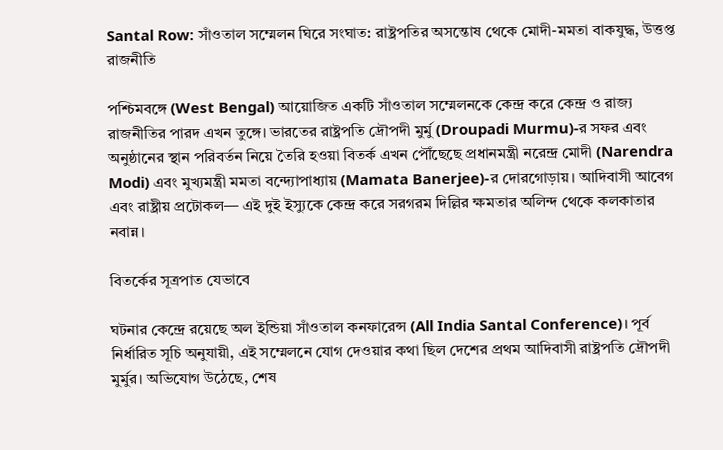Santal Row: সাঁওতাল সম্মেলন ঘিরে সংঘাত: রাষ্ট্রপতির অসন্তোষ থেকে মোদী-মমতা বাকযুদ্ধ, উত্তপ্ত রাজনীতি

পশ্চিমবঙ্গে (West Bengal) আয়োজিত একটি সাঁওতাল সম্মেলনকে কেন্দ্র করে কেন্দ্র ও রাজ্য রাজনীতির পারদ এখন তুঙ্গে। ভারতের রাষ্ট্রপতি দ্রৌপদী মুর্মু (Droupadi Murmu)-র সফর এবং অনুষ্ঠানের স্থান পরিবর্তন নিয়ে তৈরি হওয়া বিতর্ক এখন পৌঁছেছে প্রধানমন্ত্রী নরেন্দ্র মোদী (Narendra Modi) এবং মুখ্যমন্ত্রী মমতা বন্দ্যোপাধ্যায় (Mamata Banerjee)-র দোরগোড়ায়। আদিবাসী আবেগ এবং রাষ্ট্রীয় প্রটোকল— এই দুই ইস্যুকে কেন্দ্র করে সরগরম দিল্লির ক্ষমতার অলিন্দ থেকে কলকাতার নবান্ন।

বিতর্কের সূত্রপাত যেভাবে

ঘটনার কেন্দ্রে রয়েছে অল ইন্ডিয়া সাঁওতাল কনফারেন্স (All India Santal Conference)। পূর্ব নির্ধারিত সূচি অনুযায়ী, এই সম্মেলনে যোগ দেওয়ার কথা ছিল দেশের প্রথম আদিবাসী রাষ্ট্রপতি দ্রৌপদী মুর্মুর। অভিযোগ উঠেছে, শেষ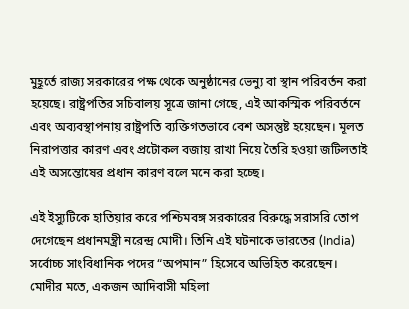মুহূর্তে রাজ্য সরকারের পক্ষ থেকে অনুষ্ঠানের ভেন্যু বা স্থান পরিবর্তন করা হয়েছে। রাষ্ট্রপতির সচিবালয় সূত্রে জানা গেছে, এই আকস্মিক পরিবর্তনে এবং অব্যবস্থাপনায় রাষ্ট্রপতি ব্যক্তিগতভাবে বেশ অসন্তুষ্ট হয়েছেন। মূলত নিরাপত্তার কারণ এবং প্রটোকল বজায় রাখা নিয়ে তৈরি হওয়া জটিলতাই এই অসন্তোষের প্রধান কারণ বলে মনে করা হচ্ছে।

এই ইস্যুটিকে হাতিয়ার করে পশ্চিমবঙ্গ সরকারের বিরুদ্ধে সরাসরি তোপ দেগেছেন প্রধানমন্ত্রী নরেন্দ্র মোদী। তিনি এই ঘটনাকে ভারতের (India) সর্বোচ্চ সাংবিধানিক পদের “অপমান” হিসেবে অভিহিত করেছেন। মোদীর মতে, একজন আদিবাসী মহিলা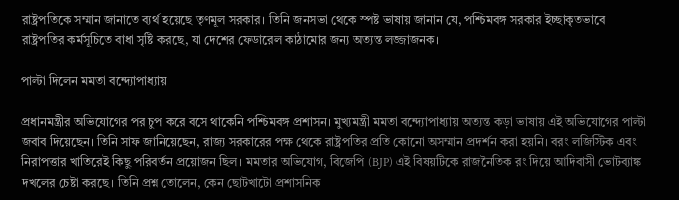রাষ্ট্রপতিকে সম্মান জানাতে ব্যর্থ হয়েছে তৃণমূল সরকার। তিনি জনসভা থেকে স্পষ্ট ভাষায় জানান যে, পশ্চিমবঙ্গ সরকার ইচ্ছাকৃতভাবে রাষ্ট্রপতির কর্মসূচিতে বাধা সৃষ্টি করছে, যা দেশের ফেডারেল কাঠামোর জন্য অত্যন্ত লজ্জাজনক।

পাল্টা দিলেন মমতা বন্দ্যোপাধ্যায়

প্রধানমন্ত্রীর অভিযোগের পর চুপ করে বসে থাকেনি পশ্চিমবঙ্গ প্রশাসন। মুখ্যমন্ত্রী মমতা বন্দ্যোপাধ্যায় অত্যন্ত কড়া ভাষায় এই অভিযোগের পাল্টা জবাব দিয়েছেন। তিনি সাফ জানিয়েছেন, রাজ্য সরকারের পক্ষ থেকে রাষ্ট্রপতির প্রতি কোনো অসম্মান প্রদর্শন করা হয়নি। বরং লজিস্টিক এবং নিরাপত্তার খাতিরেই কিছু পরিবর্তন প্রয়োজন ছিল। মমতার অভিযোগ, বিজেপি (BJP) এই বিষয়টিকে রাজনৈতিক রং দিয়ে আদিবাসী ভোটব্যাঙ্ক দখলের চেষ্টা করছে। তিনি প্রশ্ন তোলেন, কেন ছোটখাটো প্রশাসনিক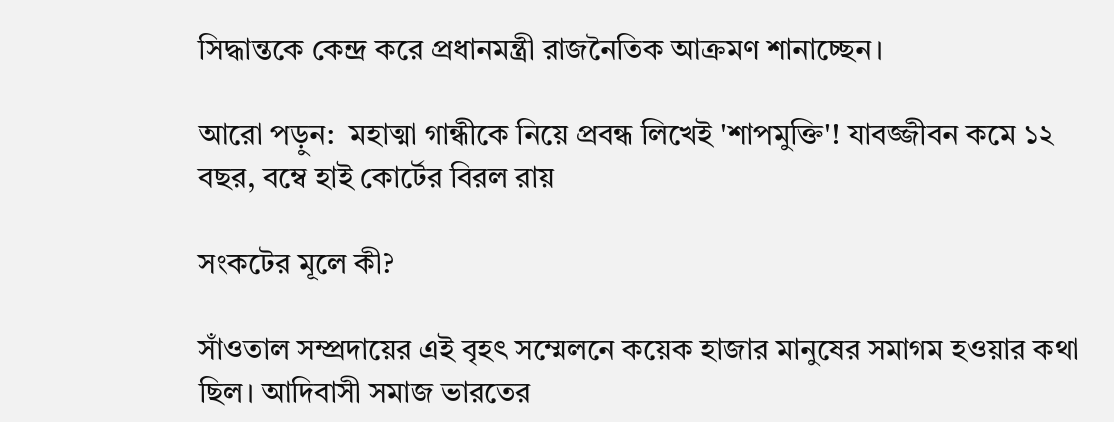সিদ্ধান্তকে কেন্দ্র করে প্রধানমন্ত্রী রাজনৈতিক আক্রমণ শানাচ্ছেন।

আরো পড়ুন:  মহাত্মা গান্ধীকে নিয়ে প্রবন্ধ লিখেই 'শাপমুক্তি'! যাবজ্জীবন কমে ১২ বছর, বম্বে হাই কোর্টের বিরল রায়

সংকটের মূলে কী?

সাঁওতাল সম্প্রদায়ের এই বৃহৎ সম্মেলনে কয়েক হাজার মানুষের সমাগম হওয়ার কথা ছিল। আদিবাসী সমাজ ভারতের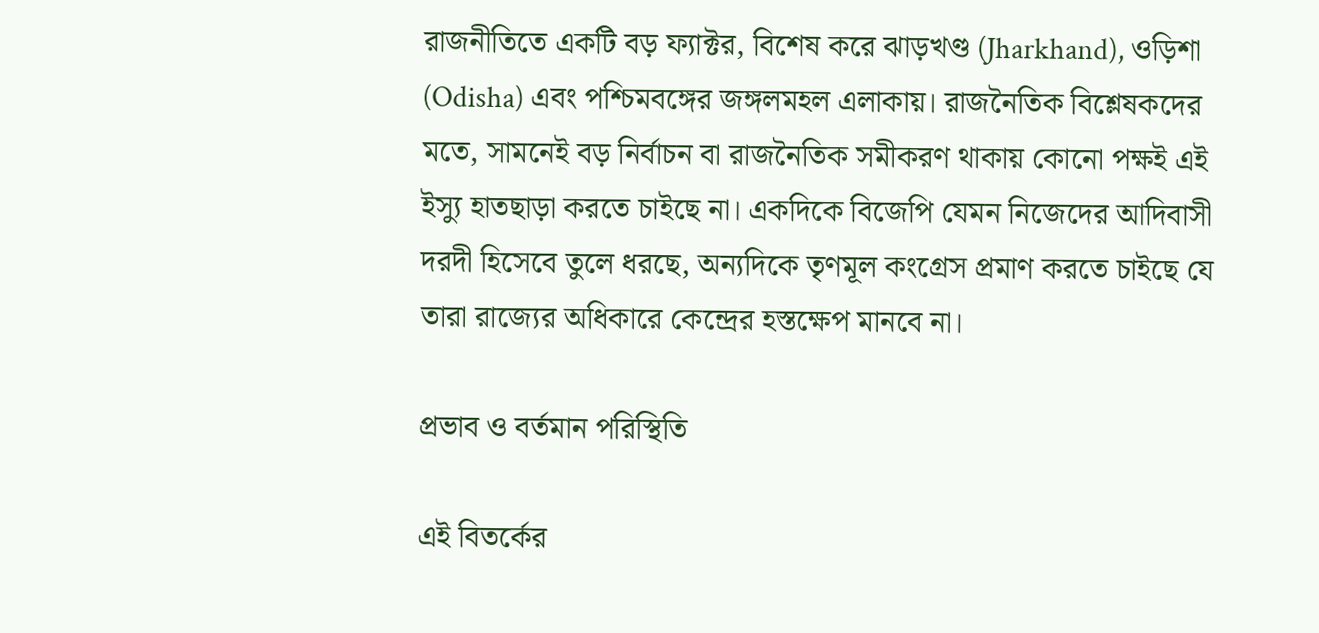রাজনীতিতে একটি বড় ফ্যাক্টর, বিশেষ করে ঝাড়খণ্ড (Jharkhand), ওড়িশা (Odisha) এবং পশ্চিমবঙ্গের জঙ্গলমহল এলাকায়। রাজনৈতিক বিশ্লেষকদের মতে, সামনেই বড় নির্বাচন বা রাজনৈতিক সমীকরণ থাকায় কোনো পক্ষই এই ইস্যু হাতছাড়া করতে চাইছে না। একদিকে বিজেপি যেমন নিজেদের আদিবাসী দরদী হিসেবে তুলে ধরছে, অন্যদিকে তৃণমূল কংগ্রেস প্রমাণ করতে চাইছে যে তারা রাজ্যের অধিকারে কেন্দ্রের হস্তক্ষেপ মানবে না।

প্রভাব ও বর্তমান পরিস্থিতি

এই বিতর্কের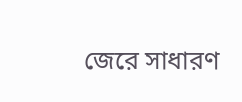জেরে সাধারণ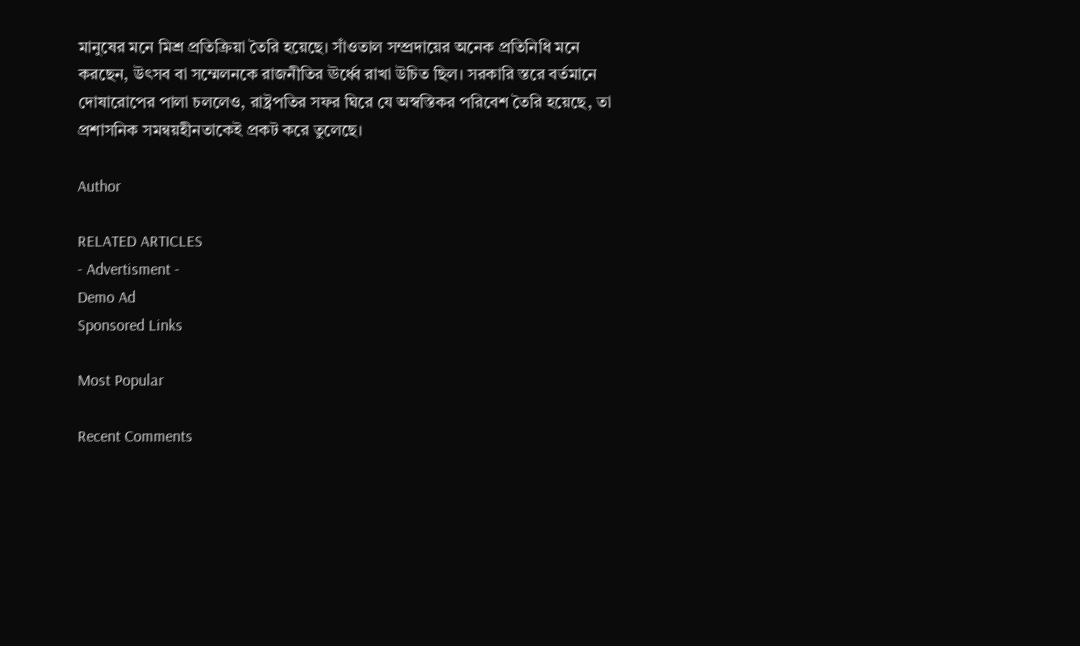মানুষের মনে মিশ্র প্রতিক্রিয়া তৈরি হয়েছে। সাঁওতাল সম্প্রদায়ের অনেক প্রতিনিধি মনে করছেন, উৎসব বা সম্মেলনকে রাজনীতির ঊর্ধ্বে রাখা উচিত ছিল। সরকারি স্তরে বর্তমানে দোষারোপের পালা চললেও, রাষ্ট্রপতির সফর ঘিরে যে অস্বস্তিকর পরিবেশ তৈরি হয়েছে, তা প্রশাসনিক সমন্বয়হীনতাকেই প্রকট করে তুলেছে।

Author

RELATED ARTICLES
- Advertisment -
Demo Ad
Sponsored Links

Most Popular

Recent Comments